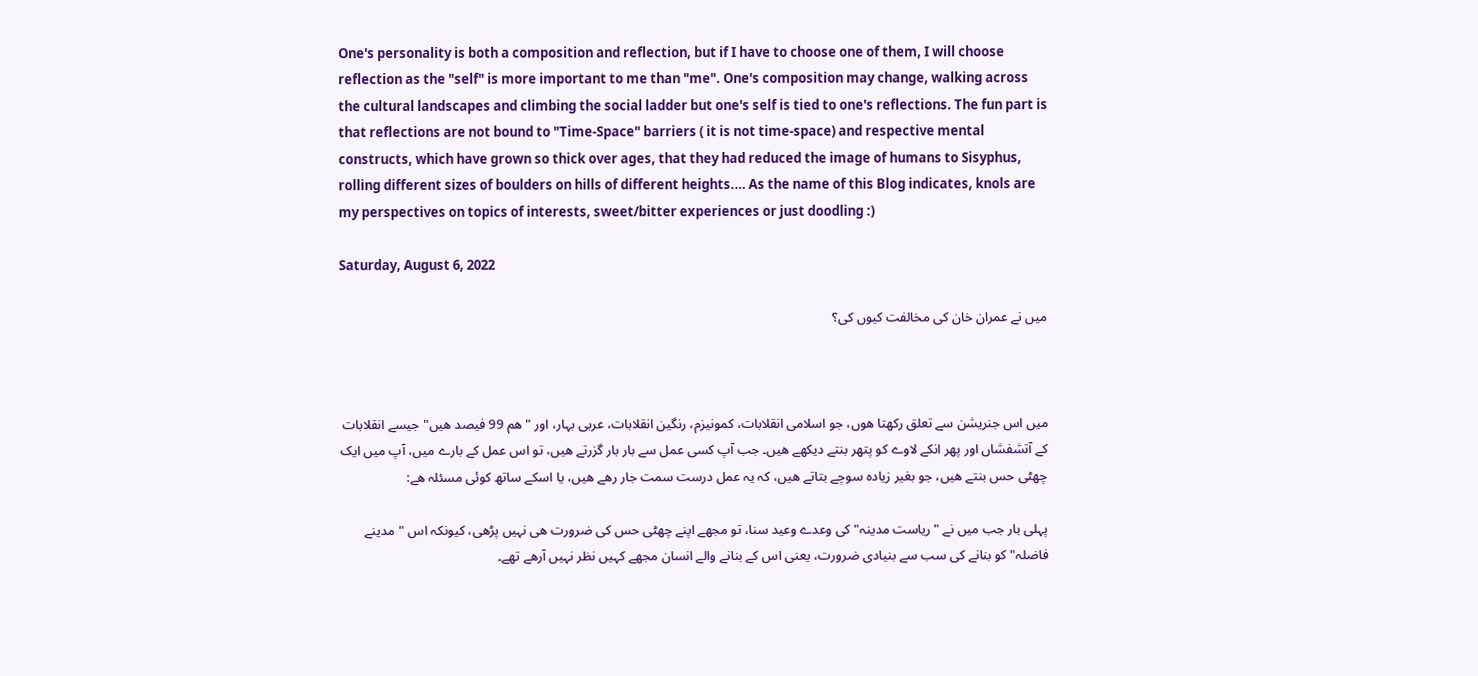One's personality is both a composition and reflection, but if I have to choose one of them, I will choose reflection as the "self" is more important to me than "me". One's composition may change, walking across the cultural landscapes and climbing the social ladder but one's self is tied to one's reflections. The fun part is that reflections are not bound to "Time-Space" barriers ( it is not time-space) and respective mental constructs, which have grown so thick over ages, that they had reduced the image of humans to Sisyphus, rolling different sizes of boulders on hills of different heights.… As the name of this Blog indicates, knols are my perspectives on topics of interests, sweet/bitter experiences or just doodling :)

Saturday, August 6, 2022

میں نے عمران خان کی مخالفت کیوں کی؟



میں اس جنریشن سے تعلق رکھتا ھوں، جو اسلامی انقلابات، کمونیزم، رنگین انقلابات، عربی بہار، اور "ھم 99 فیصد ھیں" جیسے انقلابات کے آتشفشاں اور پھر انکے لاوے کو پتھر بنتے دیکھے ھیں۔ جب آپ کسی عمل سے بار بار گزرتے ھیں، تو اس عمل کے بارے میں، آپ میں ایک چھٹی حس بنتے ھیں، جو بغیر زیادہ سوچے بتاتے ھیں، کہ یہ عمل درست سمت جار رھے ھیں، یا اسکے ساتھ کوئی مسئلہ ھے:

پہلی بار جب میں نے "ریاست مدینہ" کی وعدے وعید سنا، تو مجھے اپنے چھٹی حس کی ضرورت ھی نہیں پڑھی، کیونکہ اس "مدینے فاضلہ" کو بنانے کی سب سے بنیادی ضرورت، یعنی اس کے بنانے والے انسان مجھے کہیں نظر نہیں آرھے تھے۔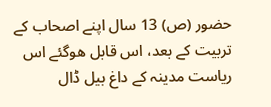حضور (ص) 13 سال اپنے اصحاب کے تربیت کے بعد، اس قابل ھوگئے اس ریاست مدینہ کے داغ بیل ڈال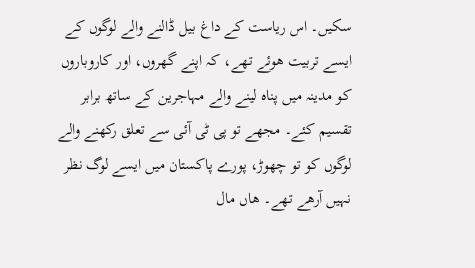سکیں۔ اس ریاست کے داغ بیل ڈالنے والے لوگوں کے ایسے تربیت ھوئے تھے، کہ اپنے گھروں، اور کاروباروں کو مدینہ میں پناہ لینے والے مہاجرین کے ساتھ برابر تقسیم کئے۔ مجھے تو پی ٹی آئی سے تعلق رکھنے والے لوگوں کو تو چھوڑ، پورے پاکستان میں ایسے لوگ نظر نہیں آرھے تھے۔ ھاں مال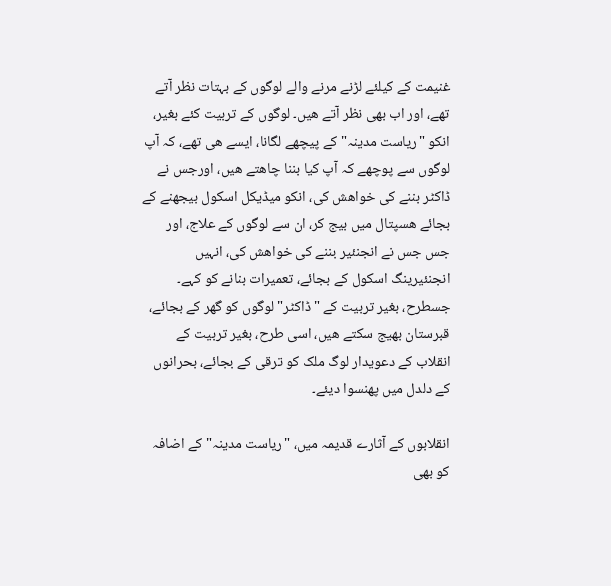غنیمت کے کیلئے لڑنے مرنے والے لوگوں کے بہتات نظر آتے تھے، اور اب بھی نظر آتے ھیں۔ لوگوں کے تربیت کئے بغیر، انکو "ریاست مدینہ" کے پیچھے لگانا، ایسے ھی تھے، کہ آپ لوگوں سے پوچھے کہ آپ کیا بننا چاھتے ھیں، اورجس نے ڈاکٹر بننے کی خواھش کی، انکو میڈیکل اسکول بیجھنے کے بجائے ھسپتال میں بیج کر، ان سے لوگوں کے علاج، اور جس جس نے انجنئیر بننے کی خواھش کی، انہیں انجنئیرینگ اسکول کے بجائے، تعمیرات بنانے کو کہے۔ جسطرح، بغیر تربیت کے "ڈاکٹر" لوگوں کو گھر کے بجائے، قبرستان بھیج سکتے ھیں، اسی طرح، بغیر تربیت کے انقلاب کے دعویدار لوگ ملک کو ترقی کے بجائے، بحرانوں کے دلدل میں پھنسوا دیئے۔

انقلابوں کے آثارے قدیمہ میں، "ریاست مدینہ" کے اضافہ کو بھی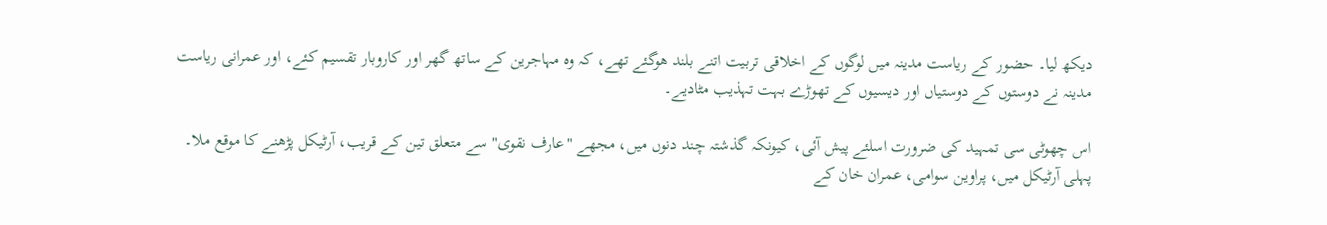دیکھ لیا۔ حضور کے ریاست مدینہ میں لوگوں کے اخلاقی تربیت اتنے بلند ھوگئے تھے، کہ وہ مہاجرین کے ساتھ گھر اور کاروبار تقسیم کئے، اور عمرانی ریاست مدینہ نے دوستوں کے دوستیاں اور دیسیوں کے تھوڑے بہت تہذیب مٹادیے۔

اس چھوٹی سی تمہید کی ضرورت اسلئے پیش آئی، کیونکہ گذشتہ چند دنوں میں، مجھے "عارف نقوی" سے متعلق تین کے قریب، آرٹیکل پڑھنے کا موقع ملا۔ پہلی آرٹیکل میں، پراوین سوامی، عمران خان کے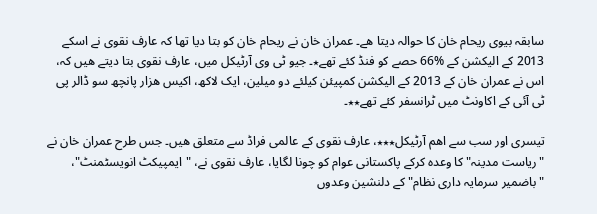سابقہ بیوی ریحام خان کا حوالہ دیتا ھے۔ عمران خان نے ریحام خان کو بتا دیا تھا کہ عارف نقوی نے اسکے 2013 کے الیکشن کے %66 حصے کو فنڈ کئے تھے٭۔ جیو ٹی وی آرٹیکل میں، عارف نقوی بتا دیتے ھیں کہ، اس نے عمران خان کے 2013 کے الیکشن کمپیئن کیلئے دو میلین، ایک لاکھ، اکیس ھزار پانچھ سو ڈالر پی ٹی آئی کے اکاونٹ میں ٹرانسفر کئے تھے٭٭۔

تیسری اور سب سے اھم آرٹیکل٭٭٭، عارف نقوی کے عالمی فراڈ سے متعلق ھیں۔ جس طرح عمران خان نے "ریاست مدینہ" کا وعدہ کرکے پاکستانی عوام کو چونا لگایا، عارف نقوی نے، "ایمپیکٹ انویسٹمنٹ"، "باضمیر سرمایہ داری نظام" کے دلنشین وعدوں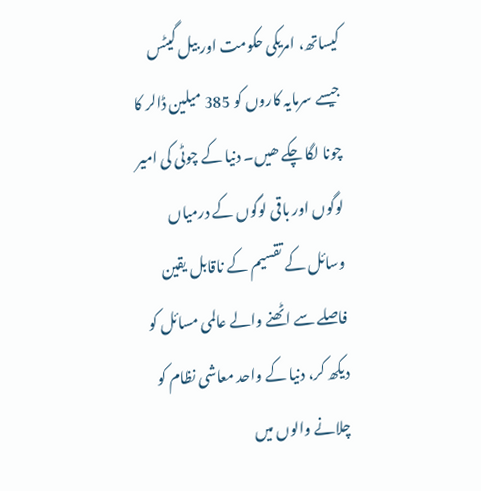کیساتھ، امریکی حکومت اور بیل گیٹس جیسے سرمایہ کاروں کو 385 میلین ڈالر کا چونا لگا چکے ھیں۔ دنیا کے چوٹی کی امیر لوگوں اور باقی لوگوں کے درمیاں وسائل کے تقسیم کے ناقابل یقین فاصلے سے اٹھنے والے عالمی مسائل کو دیکھ کر، دنیا کے واحد معاشی نظام کو چلانے والوں میں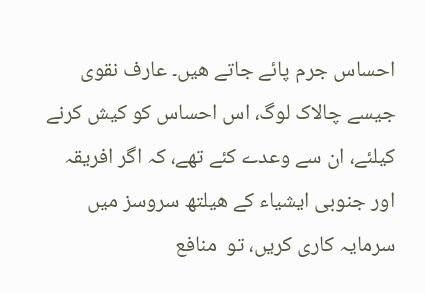احساس جرم پائے جاتے ھیں۔ عارف نقوی جیسے چالاک لوگ، اس احساس کو کیش کرنے کیلئے، ان سے وعدے کئے تھے، کہ اگر افریقہ اور جنوبی ایشیاء کے ھیلتھ سروسز میں سرمایہ کاری کریں، تو  منافع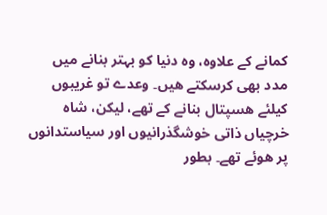کمانے کے علاوہ، وہ دنیا کو بہتر بنانے میں مدد بھی کرسکتے ھیں۔ وعدے تو غریبوں کیلئے ھسپتال بنانے کے تھے، لیکن، شاہ خرچیاں ذاتی خوشگذرانیوں اور سیاستدانوں پر ھوئے تھے۔ بطور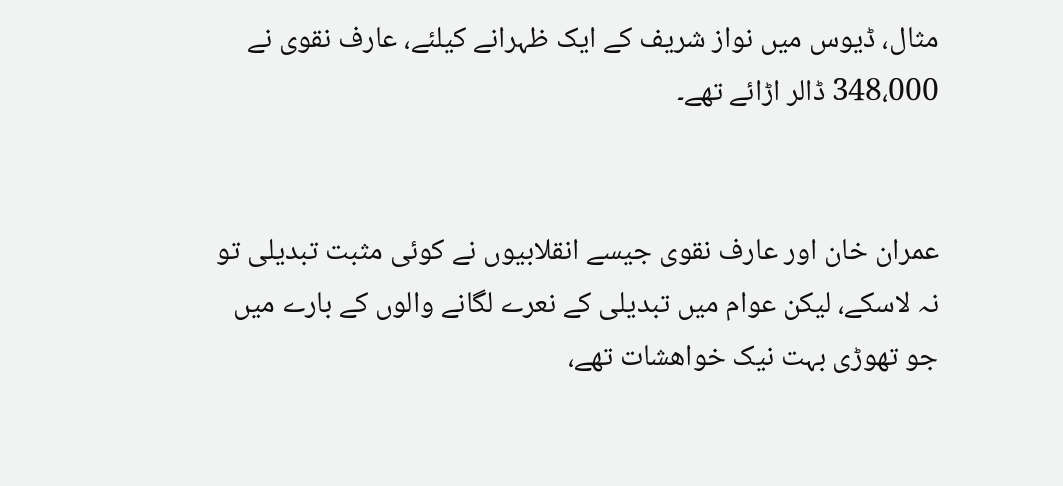مثال، ڈیوس میں نواز شریف کے ایک ظہرانے کیلئے، عارف نقوی نے 348،000 ڈالر اڑائے تھے۔


عمران خان اور عارف نقوی جیسے انقلابیوں نے کوئی مثبت تبدیلی تو نہ لاسکے، لیکن عوام میں تبدیلی کے نعرے لگانے والوں کے بارے میں جو تھوڑی بہت نیک خواھشات تھے،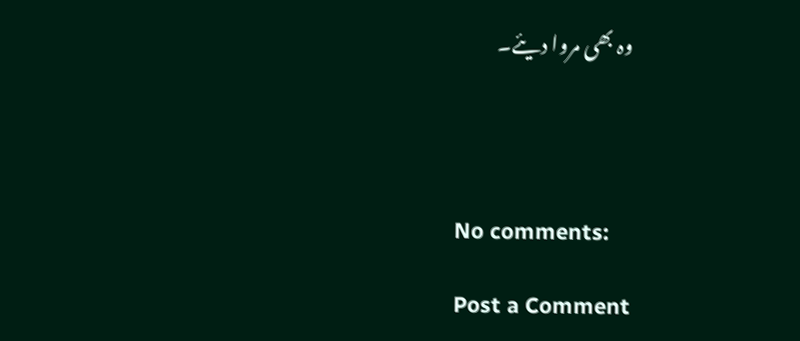وہ بھی مروا ديئے۔




No comments:

Post a Comment